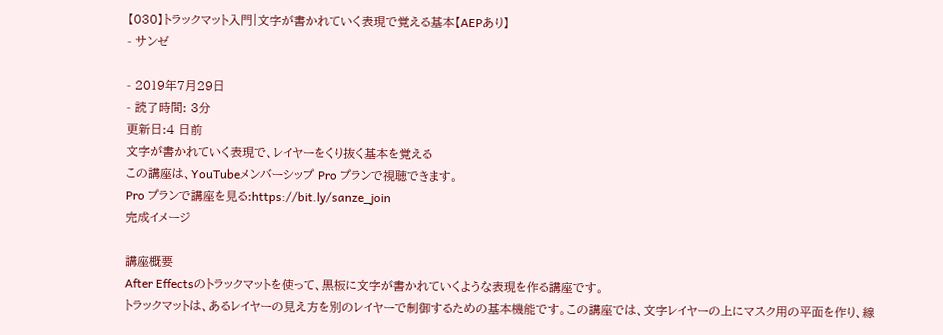【030】トラックマット入門|文字が書かれていく表現で覚える基本【AEPあり】
- サンゼ

- 2019年7月29日
- 読了時間: 3分
更新日:4 日前
文字が書かれていく表現で、レイヤーをくり抜く基本を覚える
この講座は、YouTubeメンバーシップ Pro プランで視聴できます。
Pro プランで講座を見る:https://bit.ly/sanze_join
完成イメージ

講座概要
After Effectsのトラックマットを使って、黒板に文字が書かれていくような表現を作る講座です。
トラックマットは、あるレイヤーの見え方を別のレイヤーで制御するための基本機能です。この講座では、文字レイヤーの上にマスク用の平面を作り、線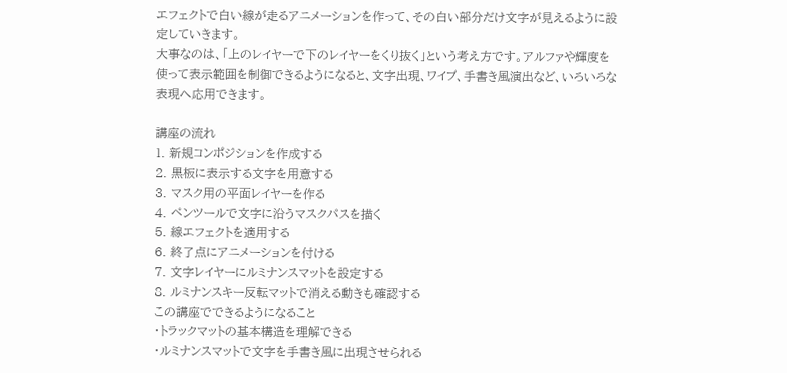エフェクトで白い線が走るアニメーションを作って、その白い部分だけ文字が見えるように設定していきます。
大事なのは、「上のレイヤーで下のレイヤーをくり抜く」という考え方です。アルファや輝度を使って表示範囲を制御できるようになると、文字出現、ワイプ、手書き風演出など、いろいろな表現へ応用できます。

講座の流れ
1. 新規コンポジションを作成する
2. 黒板に表示する文字を用意する
3. マスク用の平面レイヤーを作る
4. ペンツールで文字に沿うマスクパスを描く
5. 線エフェクトを適用する
6. 終了点にアニメーションを付ける
7. 文字レイヤーにルミナンスマットを設定する
8. ルミナンスキー反転マットで消える動きも確認する
この講座でできるようになること
・トラックマットの基本構造を理解できる
・ルミナンスマットで文字を手書き風に出現させられる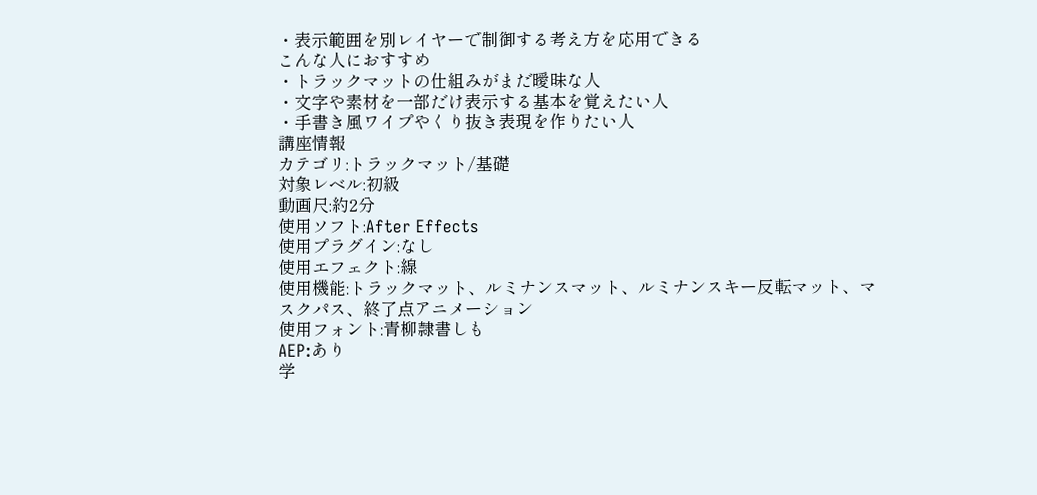・表示範囲を別レイヤーで制御する考え方を応用できる
こんな人におすすめ
・トラックマットの仕組みがまだ曖昧な人
・文字や素材を一部だけ表示する基本を覚えたい人
・手書き風ワイプやくり抜き表現を作りたい人
講座情報
カテゴリ:トラックマット/基礎
対象レベル:初級
動画尺:約2分
使用ソフト:After Effects
使用プラグイン:なし
使用エフェクト:線
使用機能:トラックマット、ルミナンスマット、ルミナンスキー反転マット、マスクパス、終了点アニメーション
使用フォント:青柳隷書しも
AEP:あり
学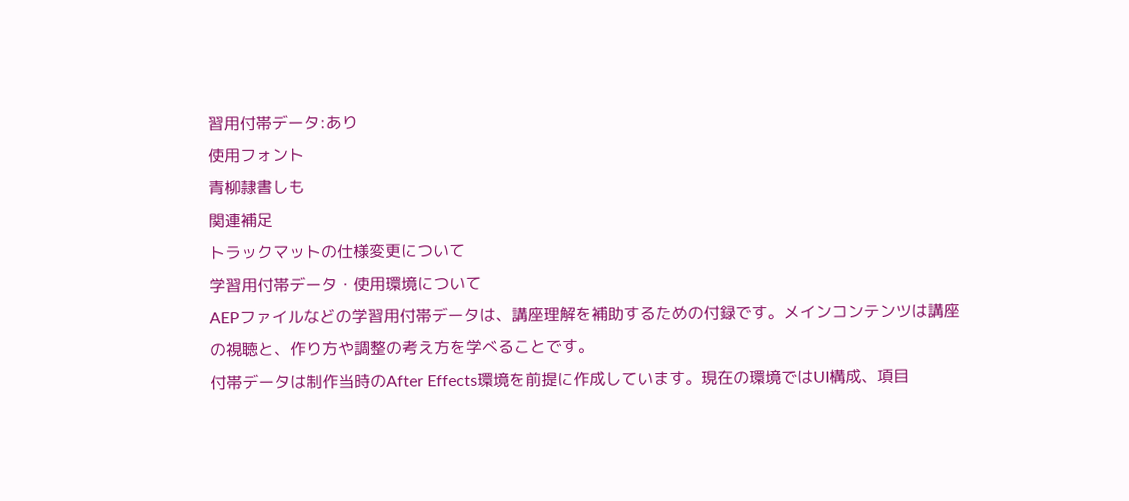習用付帯データ:あり
使用フォント
青柳隷書しも
関連補足
トラックマットの仕様変更について
学習用付帯データ・使用環境について
AEPファイルなどの学習用付帯データは、講座理解を補助するための付録です。メインコンテンツは講座の視聴と、作り方や調整の考え方を学べることです。
付帯データは制作当時のAfter Effects環境を前提に作成しています。現在の環境ではUI構成、項目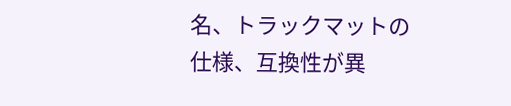名、トラックマットの仕様、互換性が異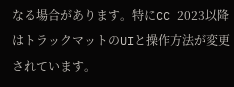なる場合があります。特にCC 2023以降はトラックマットのUIと操作方法が変更されています。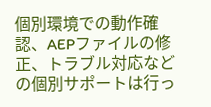個別環境での動作確認、AEPファイルの修正、トラブル対応などの個別サポートは行っ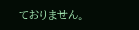ておりません。